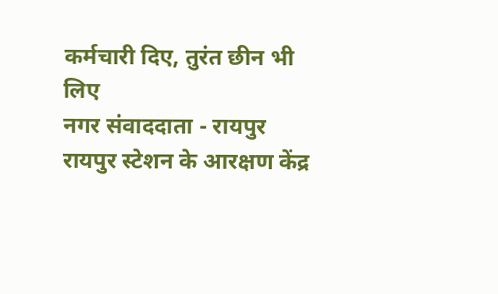कर्मचारी दिए, तुरंत छीन भी लिए
नगर संवाददाता - रायपुर
रायपुर स्टेशन के आरक्षण केंद्र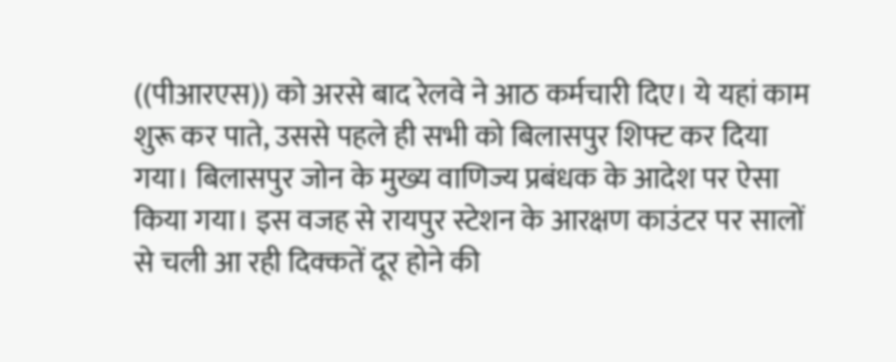((पीआरएस)) को अरसे बाद रेलवे ने आठ कर्मचारी दिए। ये यहां काम शुरू कर पाते, उससे पहले ही सभी को बिलासपुर शिफ्ट कर दिया गया। बिलासपुर जोन के मुख्य वाणिज्य प्रबंधक के आदेश पर ऐसा किया गया। इस वजह से रायपुर स्टेशन के आरक्षण काउंटर पर सालों से चली आ रही दिक्कतें दूर होने की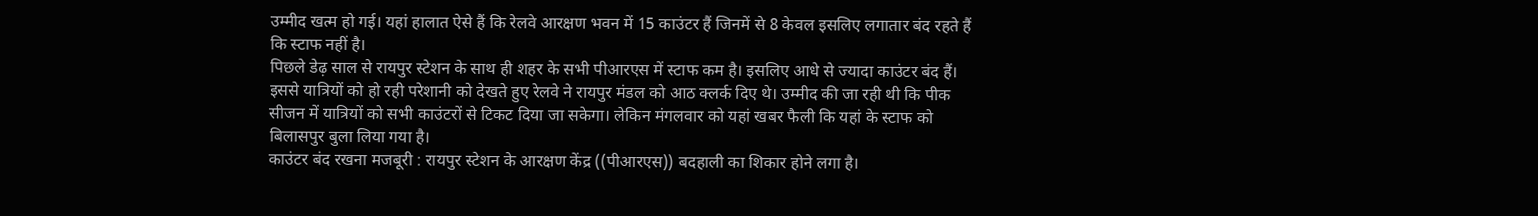उम्मीद खत्म हो गई। यहां हालात ऐसे हैं कि रेलवे आरक्षण भवन में 15 काउंटर हैं जिनमें से 8 केवल इसलिए लगातार बंद रहते हैं कि स्टाफ नहीं है।
पिछले डेढ़ साल से रायपुर स्टेशन के साथ ही शहर के सभी पीआरएस में स्टाफ कम है। इसलिए आधे से ज्यादा काउंटर बंद हैं। इससे यात्रियों को हो रही परेशानी को देखते हुए रेलवे ने रायपुर मंडल को आठ क्लर्क दिए थे। उम्मीद की जा रही थी कि पीक सीजन में यात्रियों को सभी काउंटरों से टिकट दिया जा सकेगा। लेकिन मंगलवार को यहां खबर फैली कि यहां के स्टाफ को बिलासपुर बुला लिया गया है।
काउंटर बंद रखना मजबूरी : रायपुर स्टेशन के आरक्षण केंद्र ((पीआरएस)) बदहाली का शिकार होने लगा है।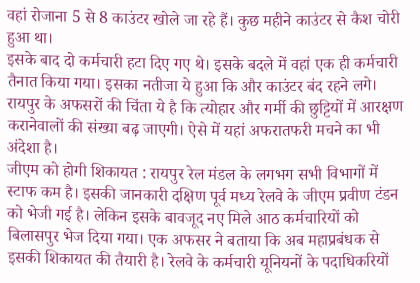वहां रोजाना 5 से 8 काउंटर खोले जा रहे हैं। कुछ महीने काउंटर से कैश चोरी हुआ था।
इसके बाद दो कर्मचारी हटा दिए गए थे। इसके बदले में वहां एक ही कर्मचारी तैनात किया गया। इसका नतीजा ये हुआ कि और काउंटर बंद रहने लगे। रायपुर के अफसरों की चिंता ये है कि त्योहार और गर्मी की छुट्टियों में आरक्षण करानेवालों की संख्या बढ़ जाएगी। ऐसे में यहां अफरातफरी मचने का भी अंदेशा है।
जीएम को होगी शिकायत : रायपुर रेल मंडल के लगभग सभी विभागों में स्टाफ कम है। इसकी जानकारी दक्षिण पूर्व मध्य रेलवे के जीएम प्रवीण टंडन को भेजी गई है। लेकिन इसके बावजूद नए मिले आठ कर्मचारियों को बिलासपुर भेज दिया गया। एक अफसर ने बताया कि अब महाप्रबंधक से इसकी शिकायत की तैयारी है। रेलवे के कर्मचारी यूनियनों के पदाधिकरियों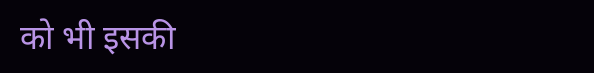को भी इसकी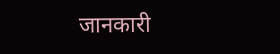जानकारी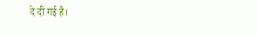दे दी गई है।